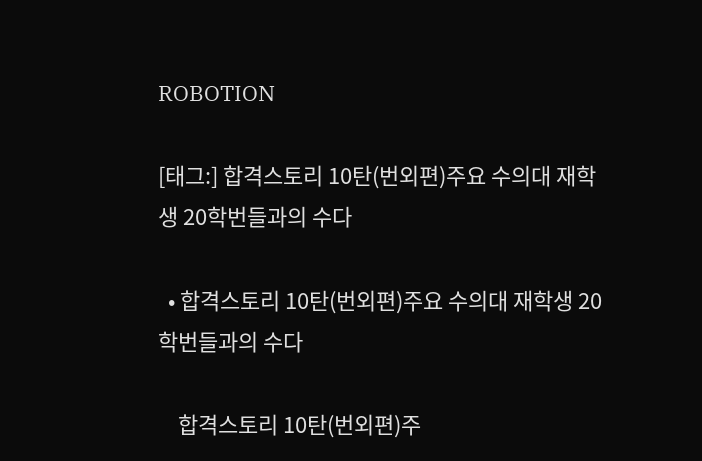ROBOTION

[태그:] 합격스토리 10탄(번외편)주요 수의대 재학생 20학번들과의 수다

  • 합격스토리 10탄(번외편)주요 수의대 재학생 20학번들과의 수다

    합격스토리 10탄(번외편)주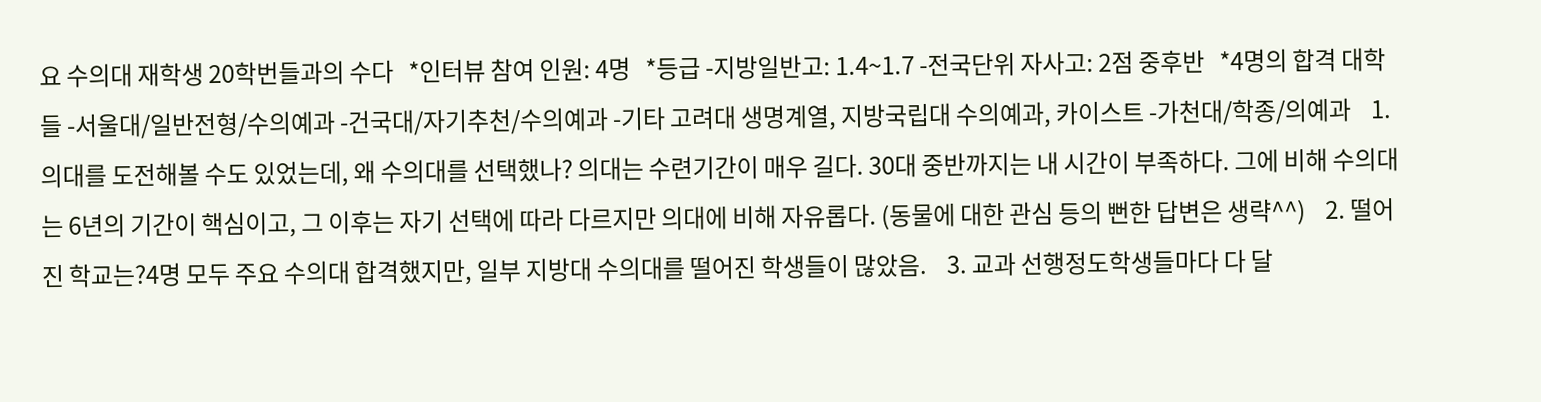요 수의대 재학생 20학번들과의 수다   *인터뷰 참여 인원: 4명   *등급 -지방일반고: 1.4~1.7 -전국단위 자사고: 2점 중후반   *4명의 합격 대학들 -서울대/일반전형/수의예과 -건국대/자기추천/수의예과 -기타 고려대 생명계열, 지방국립대 수의예과, 카이스트 -가천대/학종/의예과    1. 의대를 도전해볼 수도 있었는데, 왜 수의대를 선택했나? 의대는 수련기간이 매우 길다. 30대 중반까지는 내 시간이 부족하다. 그에 비해 수의대는 6년의 기간이 핵심이고, 그 이후는 자기 선택에 따라 다르지만 의대에 비해 자유롭다. (동물에 대한 관심 등의 뻔한 답변은 생략^^)    2. 떨어진 학교는?4명 모두 주요 수의대 합격했지만, 일부 지방대 수의대를 떨어진 학생들이 많았음.    3. 교과 선행정도학생들마다 다 달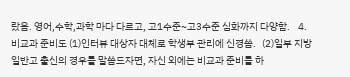랐음. 영어,수학,과학 마다 다르고, 고1수준~고3수준 심화까지 다양함.    4. 비교과 준비도 (1)인터뷰 대상자 대체로 학생부 관리에 신경씀.   (2)일부 지방 일반고 출신의 경우를 말씀드자면, 자신 외에는 비교과 준비를 하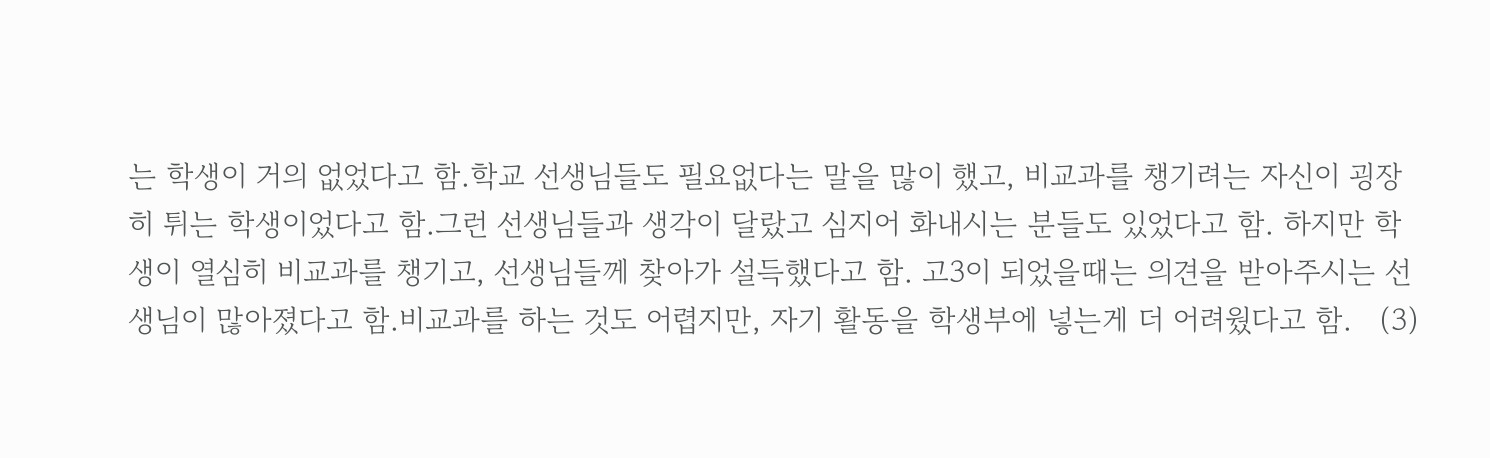는 학생이 거의 없었다고 함.학교 선생님들도 필요없다는 말을 많이 했고, 비교과를 챙기려는 자신이 굉장히 튀는 학생이었다고 함.그런 선생님들과 생각이 달랐고 심지어 화내시는 분들도 있었다고 함. 하지만 학생이 열심히 비교과를 챙기고, 선생님들께 찾아가 설득했다고 함. 고3이 되었을때는 의견을 받아주시는 선생님이 많아졌다고 함.비교과를 하는 것도 어렵지만, 자기 활동을 학생부에 넣는게 더 어려웠다고 함.   (3)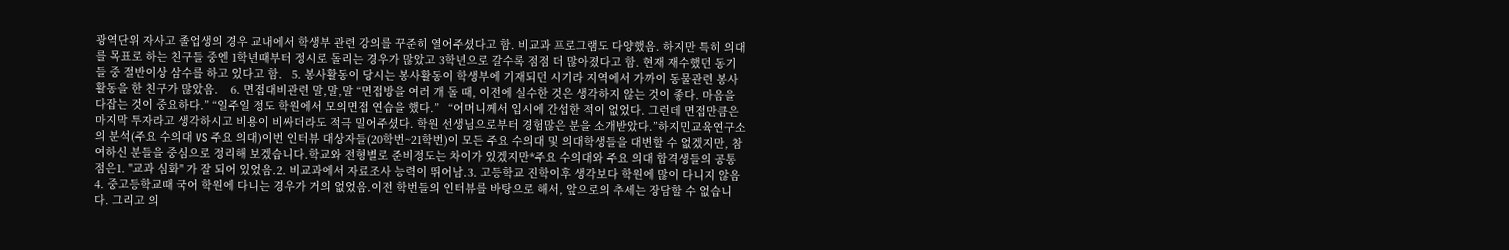광역단위 자사고 졸업생의 경우 교내에서 학생부 관련 강의를 꾸준히 열어주셨다고 함. 비교과 프로그램도 다양했음. 하지만 특히 의대를 목표로 하는 친구들 중엔 1학년때부터 정시로 돌리는 경우가 많았고 3학년으로 갈수록 점점 더 많아졌다고 함. 현재 재수했던 동기들 중 절반이상 삼수를 하고 있다고 함.   5. 봉사활동이 당시는 봉사활동이 학생부에 기재되던 시기라 지역에서 가까이 동물관련 봉사활동을 한 친구가 많았음.    6. 면접대비관련 말,말,말 “면접방을 여러 개 돌 때, 이전에 실수한 것은 생각하지 않는 것이 좋다. 마음을 다잡는 것이 중요하다.” “일주일 정도 학원에서 모의면접 연습을 했다.”   “어머니께서 입시에 간섭한 적이 없었다. 그런데 면접만큼은 마지막 투자라고 생각하시고 비용이 비싸더라도 적극 밀어주셨다. 학원 선생님으로부터 경험많은 분을 소개받았다.”하지민교육연구소의 분석(주요 수의대 VS 주요 의대)이번 인터뷰 대상자들(20학번~21학번)이 모든 주요 수의대 및 의대학생들을 대변할 수 없겠지만, 참여하신 분들을 중심으로 정리해 보겠습니다.학교와 전형별로 준비정도는 차이가 있겠지만*주요 수의대와 주요 의대 합격생들의 공통점은1. "교과 심화" 가 잘 되어 있었음.2. 비교과에서 자료조사 능력이 뛰어남.3. 고등학교 진학이후 생각보다 학원에 많이 다니지 않음4. 중고등학교때 국어 학원에 다니는 경우가 거의 없었음.이전 학번들의 인터뷰를 바탕으로 해서, 앞으로의 추세는 장담할 수 없습니다. 그리고 의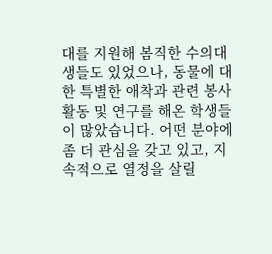대를 지원해 봄직한 수의대생들도 있었으나, 동물에 대한 특별한 애착과 관련 봉사활동 및 연구를 해온 학생들이 많았습니다. 어떤 분야에 좀 더 관심을 갖고 있고, 지속적으로 열정을 살릴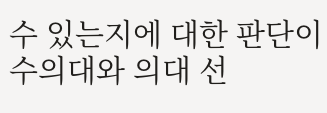수 있는지에 대한 판단이 수의대와 의대 선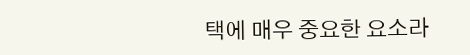택에 매우 중요한 요소라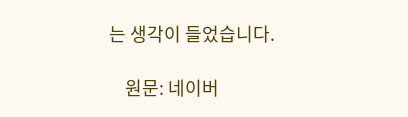는 생각이 들었습니다.

    원문: 네이버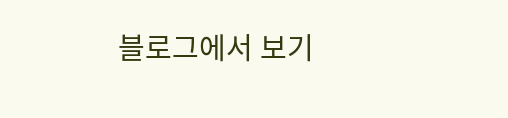블로그에서 보기